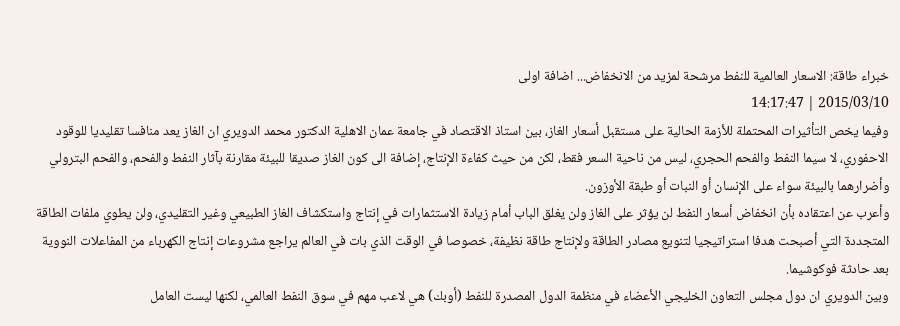خبراء طاقة: الاسعار العالمية للنفط مرشحة لمزيد من الانخفاض... اضافة اولى
2015/03/10 | 14:17:47
وفيما يخص التأثيرات المحتملة للأزمة الحالية على مستقبل أسعار الغاز، بين استاذ الاقتصاد في جامعة عمان الاهلية الدكتور محمد الدويري ان الغاز يعد منافسا تقليديا للوقود الاحفوري، لا سيما النفط والفحم الحجري، ليس من ناحية السعر فقط، لكن من حيث كفاءة الإنتاج، إضافة الى كون الغاز صديقا للبيئة مقارنة بآثار النفط والفحم، والفحم البترولي وأضرارهما بالبيئة سواء على الإنسان أو النبات أو طبقة الأوزون.
وأعرب عن اعتقاده بأن انخفاض أسعار النفط لن يؤثر على الغاز ولن يغلق الباب أمام زيادة الاستثمارات في إنتاج واستكشاف الغاز الطبيعي وغير التقليدي، ولن يطوي ملفات الطاقة المتجددة التي أصبحت هدفا استراتيجيا لتنويع مصادر الطاقة ولإنتاج طاقة نظيفة، خصوصا في الوقت الذي بات في العالم يراجع مشروعات إنتاج الكهرباء من المفاعلات النووية بعد حادثة فوكوشيما.
وبين الدويري ان دول مجلس التعاون الخليجي الأعضاء في منظمة الدول المصدرة للنفط (أوبك) هي لاعب مهم في سوق النفط العالمي، لكنها ليست العامل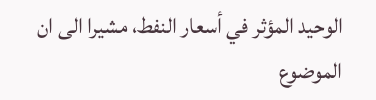الوحيد المؤثر في أسعار النفط، مشيرا الى ان الموضوع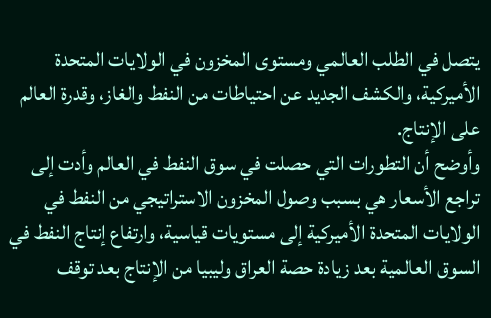يتصل في الطلب العالمي ومستوى المخزون في الولايات المتحدة الأميركية، والكشف الجديد عن احتياطات من النفط والغاز، وقدرة العالم على الإنتاج.
وأوضح أن التطورات التي حصلت في سوق النفط في العالم وأدت إلى تراجع الأسعار هي بسبب وصول المخزون الاستراتيجي من النفط في الولايات المتحدة الأميركية إلى مستويات قياسية، وارتفاع إنتاج النفط في السوق العالمية بعد زيادة حصة العراق وليبيا من الإنتاج بعد توقف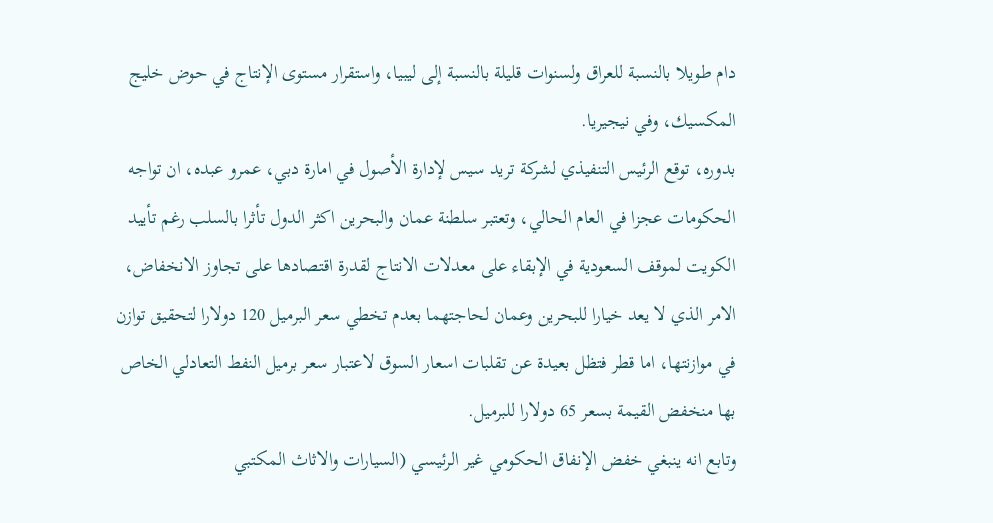دام طويلا بالنسبة للعراق ولسنوات قليلة بالنسبة إلى ليبيا، واستقرار مستوى الإنتاج في حوض خليج المكسيك، وفي نيجيريا.
بدوره، توقع الرئيس التنفيذي لشركة تريد سيس لإدارة الأصول في امارة دبي، عمرو عبده، ان تواجه الحكومات عجزا في العام الحالي، وتعتبر سلطنة عمان والبحرين اكثر الدول تأثرا بالسلب رغم تأييد الكويت لموقف السعودية في الإبقاء على معدلات الانتاج لقدرة اقتصادها على تجاوز الانخفاض، الامر الذي لا يعد خيارا للبحرين وعمان لحاجتهما بعدم تخطي سعر البرميل 120 دولارا لتحقيق توازن في موازنتها، اما قطر فتظل بعيدة عن تقلبات اسعار السوق لاعتبار سعر برميل النفط التعادلي الخاص بها منخفض القيمة بسعر 65 دولارا للبرميل.
وتابع انه ينبغي خفض الإنفاق الحكومي غير الرئيسي (السيارات والاثاث المكتبي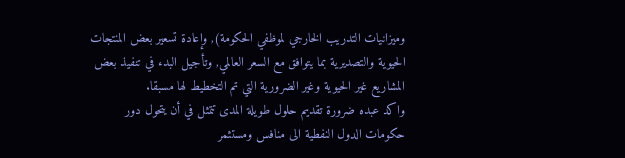وميزانيات التدريب الخارجي لموظفي الحكومة), وإعادة تسعير بعض المنتجات الحيوية والتصديرية بما يتوافق مع السعر العالمي, وتأجيل البدء في تنفيذ بعض المشاريع غير الحيوية وغير الضرورية التي تم التخطيط لها مسبقا.
واكد عبده ضرورة تقديم حلول طويلة المدى تتمثل في أن يتحول دور حكومات الدول النفطية الى منافس ومستثمر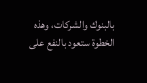بالبنوك والشركات، وهذه الخطوة ستعود بالنفع على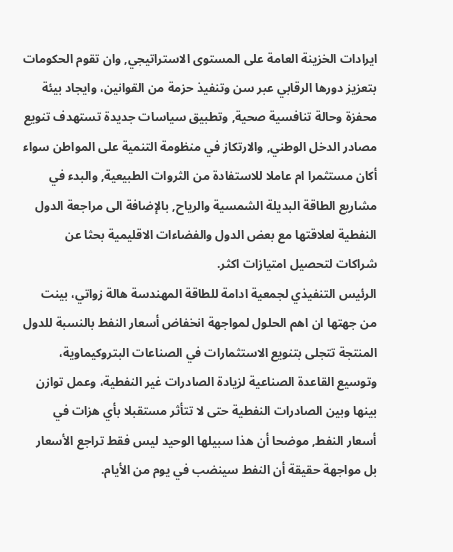ايرادات الخزينة العامة على المستوى الاستراتيجي, وان تقوم الحكومات بتعزيز دورها الرقابي عبر سن وتنفيذ حزمة من القوانين، وايجاد بيئة محفزة وحالة تنافسية صحية, وتطبيق سياسات جديدة تستهدف تنويع مصادر الدخل الوطني, والارتكاز في منظومة التنمية على المواطن سواء أكان مستثمرا ام عاملا للاستفادة من الثروات الطبيعية, والبدء في مشاريع الطاقة البديلة الشمسية والرياح, بالإضافة الى مراجعة الدول النفطية لعلاقتها مع بعض الدول والفضاءات الاقليمية بحثا عن شراكات لتحصيل امتيازات اكثر.
الرئيس التنفيذي لجمعية ادامة للطاقة المهندسة هالة زواتي، بينت من جهتها ان اهم الحلول لمواجهة انخفاض أسعار النفط بالنسبة للدول المنتجة تتجلى بتنويع الاستثمارات في الصناعات البتروكيماوية، وتوسيع القاعدة الصناعية لزيادة الصادرات غير النفطية، وعمل توازن بينها وبين الصادرات النفطية حتى لا تتأثر مستقبلا بأي هزات في أسعار النفط, موضحا أن هذا سبيلها الوحيد ليس فقط تراجع الأسعار بل مواجهة حقيقة أن النفط سينضب في يوم من الأيام.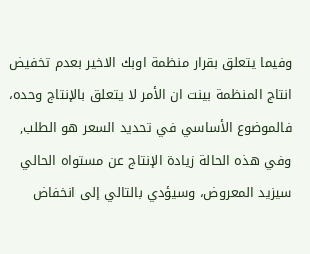وفيما يتعلق بقرار منظمة اوبك الاخير بعدم تخفيض انتاج المنظمة بينت ان الأمر لا يتعلق بالإنتاج وحده، فالموضوع الأساسي في تحديد السعر هو الطلب, وفي هذه الحالة زيادة الإنتاج عن مستواه الحالي سيزيد المعروض، وسيؤدي بالتالي إلى انخفاض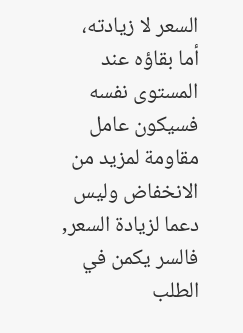السعر لا زيادته، أما بقاؤه عند المستوى نفسه فسيكون عامل مقاومة لمزيد من الانخفاض وليس دعما لزيادة السعر, فالسر يكمن في الطلب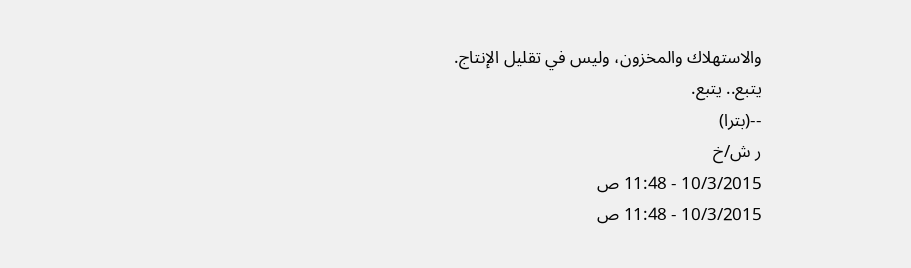والاستهلاك والمخزون، وليس في تقليل الإنتاج.
يتبع.. يتبع.
--(بترا)
ر ش/خ
10/3/2015 - 11:48 ص
10/3/2015 - 11:48 ص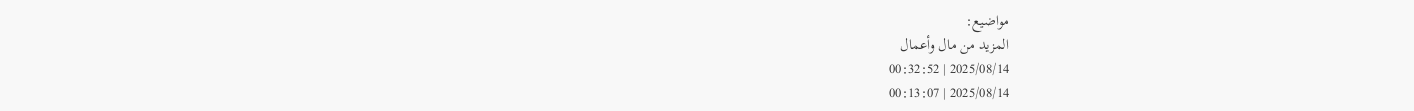مواضيع:
المزيد من مال وأعمال
2025/08/14 | 00:32:52
2025/08/14 | 00:13:07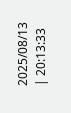2025/08/13 | 20:13:33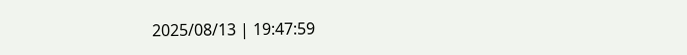2025/08/13 | 19:47:59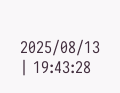2025/08/13 | 19:43:28